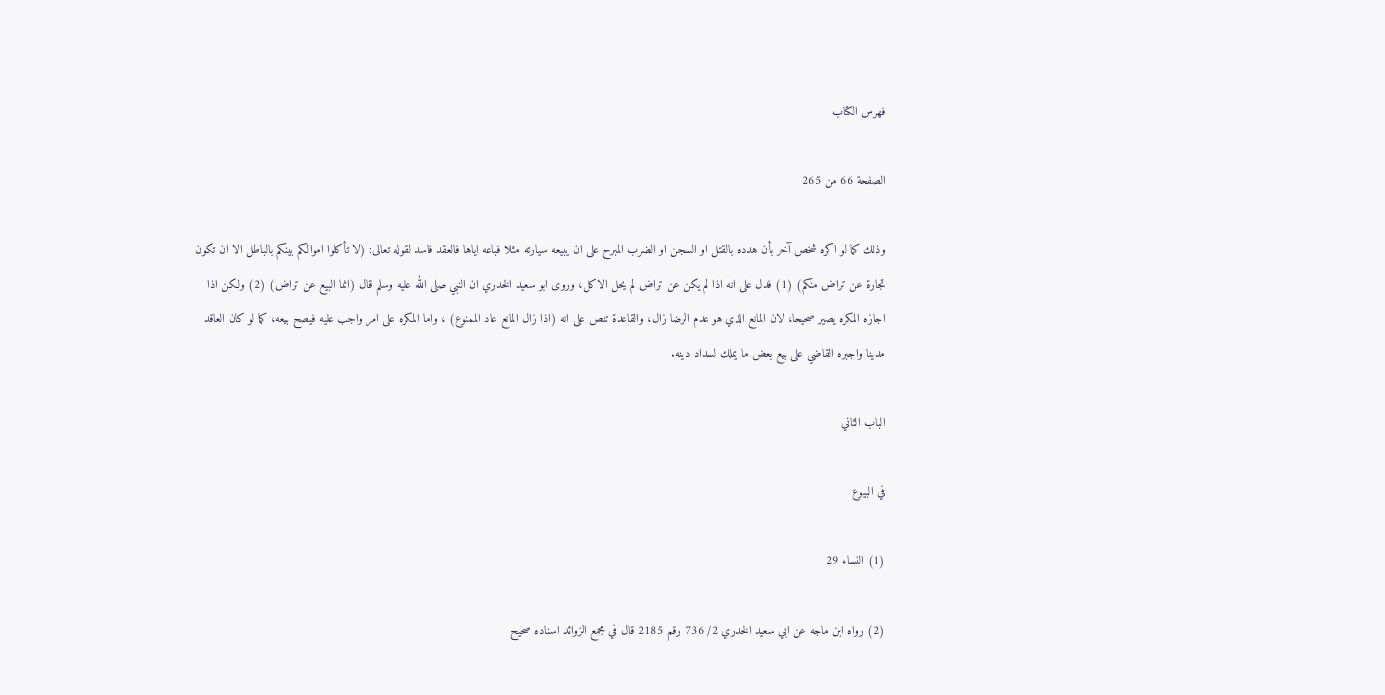فهرس الكتاب

الصفحة 66 من 265

وذلك كما لو اكره شخص آخر بأن هدده بالقتل او السجن او الضرب المبرح على ان يبيعه سيارته مثلا فباعه اياها فالعقد فاسد لقوله تعالى: (لا تأكلوا اموالكم بينكم بالباطل الا ان تكون تجارة عن تراض منكم) (1) فدل على انه اذا لم يكن عن تراض لم يحل الاكل، وروى ابو سعيد الخدري ان النبي صلى الله عليه وسلم قال (انما البيع عن تراض) (2) ولكن اذا اجازه المكره يصير صحيحا، لان المانع الذي هو عدم الرضا زال، والقاعدة تنص على انه (اذا زال المانع عاد الممنوع) ، واما المكره على امر واجب عليه فيصح بيعه، كما لو كان العاقد مدينا واجبره القاضي على بيع بعض ما يملك لسداد دينه.

الباب الثاني

في البيوع

(1) النساء 29

(2) رواه ابن ماجه عن ابي سعيد الخدري 2/ 736 رقم 2185 قال في مجمع الزوائد اسناده صحيح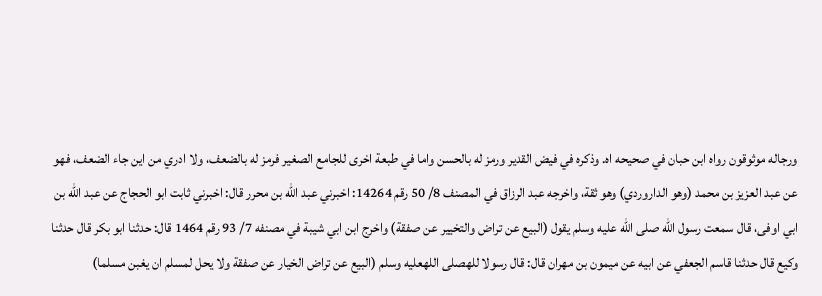ورجاله موثوقون رواه ابن حبان في صحيحه اه. وذكره في فيض القدير ورمز له بالحسن واما في طبعة اخرى للجامع الصغير فرمز له بالضعف، ولا ادري من اين جاء الضعف، فهو عن عبد العزيز بن محمد (وهو الداروردي) وهو ثقة، واخرجه عبد الرزاق في المصنف 8/ 50 رقم 14264: اخبرني عبد الله بن محرر قال: اخبرني ثابت ابو الحجاج عن عبد الله بن ابي اوفى، قال سمعت رسول الله صلى الله عليه وسلم يقول (البيع عن تراض والتخيير عن صفقة) واخرج ابن ابي شيبة في مصنفه 7/ 93 رقم 1464 قال: حدثنا ابو بكر قال حدثنا وكيع قال حدثنا قاسم الجعفي عن ابيه عن ميمون بن مهران قال: قال رسولا للهصلى اللهعليه وسلم (البيع عن تراض الخيار عن صفقة ولا يحل لمسلم ان يغبن مسلما)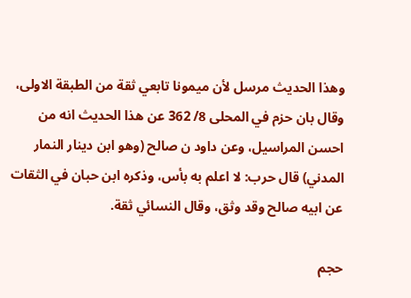وهذا الحديث مرسل لأن ميمونا تابعي ثقة من الطبقة الاولى، وقال بان حزم في المحلى 8/ 362 عن هذا الحديث انه من احسن المراسيل، وعن داود ن صالح (وهو ابن دينار النمار المدني) قال حرب: لا اعلم به بأس، وذكره ابن حبان في الثقات عن ابيه صالح وقد وثق، وقال النسائي ثقة.

حجم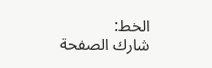الخط:
شارك الصفحة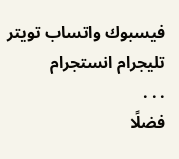فيسبوك واتساب تويتر تليجرام انستجرام
. . .
فضلًا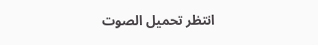انتظر تحميل الصوت